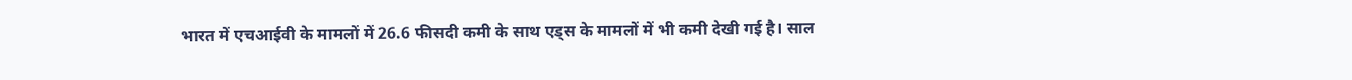भारत में एचआईवी के मामलों में 26.6 फीसदी कमी के साथ एड्स के मामलों में भी कमी देखी गई है। साल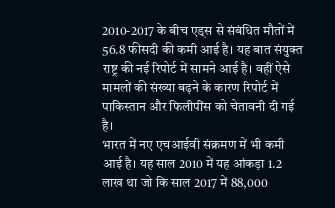2010-2017 के बीच एड्स से संबंधित मौतों में 56.8 फीसदी की कमी आई है। यह बात संयुक्त राष्ट्र की नई रिपोर्ट में सामने आई है। वहीं ऐसे मामलों की संख्या बढ़ने के कारण रिपोर्ट में पाकिस्तान और फिलीपींस को चेतावनी दी गई है।
भारत में नए एचआईवी संक्रमण में भी कमी आई है। यह साल 2010 में यह आंकड़ा 1.2 लाख था जो कि साल 2017 में 88,000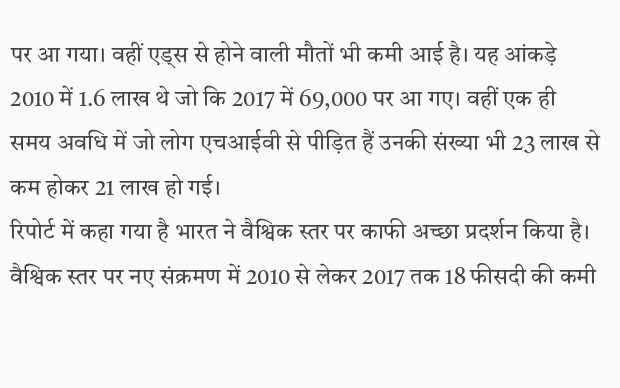पर आ गया। वहीं एड्स से होने वाली मौतों भी कमी आई है। यह आंकड़े 2010 में 1.6 लाख थे जो कि 2017 में 69,000 पर आ गए। वहीं एक ही समय अवधि में जो लोग एचआईवी से पीड़ित हैं उनकी संख्या भी 23 लाख से कम होकर 21 लाख हो गई।
रिपोर्ट में कहा गया है भारत ने वैश्विक स्तर पर काफी अच्छा प्रदर्शन किया है। वैश्विक स्तर पर नए संक्रमण में 2010 से लेकर 2017 तक 18 फीसदी की कमी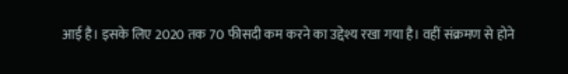आई है। इसके लिए 2020 तक 70 फीसदी कम करने का उद्देश्य रखा गया है। वहीं संक्रमण से होने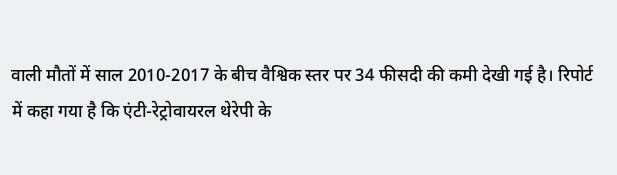वाली मौतों में साल 2010-2017 के बीच वैश्विक स्तर पर 34 फीसदी की कमी देखी गई है। रिपोर्ट में कहा गया है कि एंटी-रेट्रोवायरल थेरेपी के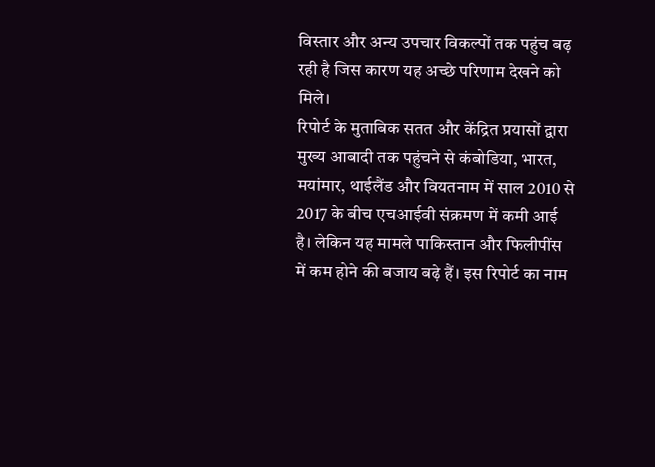विस्तार और अन्य उपचार विकल्पों तक पहुंच बढ़ रही है जिस कारण यह अच्छे परिणाम देखने को मिले।
रिपोर्ट के मुताबिक सतत और केंद्रित प्रयासों द्वारा मुख्य आबादी तक पहुंचने से कंबोडिया, भारत, मयांमार, थाईलैंड और वियतनाम में साल 2010 से 2017 के बीच एचआईवी संक्रमण में कमी आई है। लेकिन यह मामले पाकिस्तान और फिलीपींस में कम होने की बजाय बढ़े हैं। इस रिपोर्ट का नाम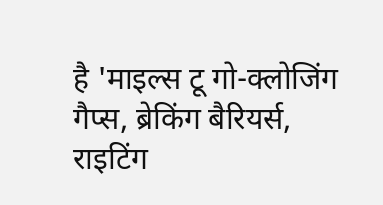है 'माइल्स टू गो-क्लोजिंग गैप्स, ब्रेकिंग बैरियर्स, राइटिंग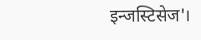इन्जस्टिसेज'।